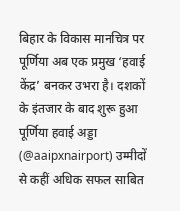बिहार के विकास मानचित्र पर पूर्णिया अब एक प्रमुख ‘हवाई केंद्र’ बनकर उभरा है। दशकों के इंतजार के बाद शुरू हुआ पूर्णिया हवाई अड्डा (@aaipxnairport) उम्मीदों से कहीं अधिक सफल साबित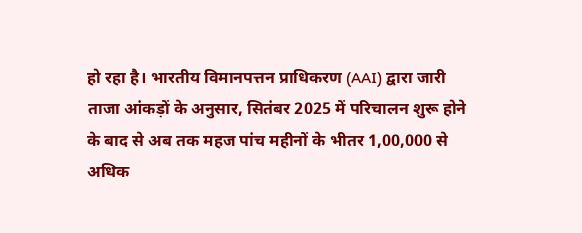हो रहा है। भारतीय विमानपत्तन प्राधिकरण (AAI) द्वारा जारी ताजा आंकड़ों के अनुसार, सितंबर 2025 में परिचालन शुरू होने के बाद से अब तक महज पांच महीनों के भीतर 1,00,000 से अधिक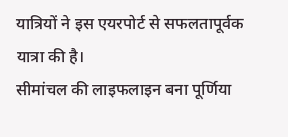यात्रियों ने इस एयरपोर्ट से सफलतापूर्वक यात्रा की है।
सीमांचल की लाइफलाइन बना पूर्णिया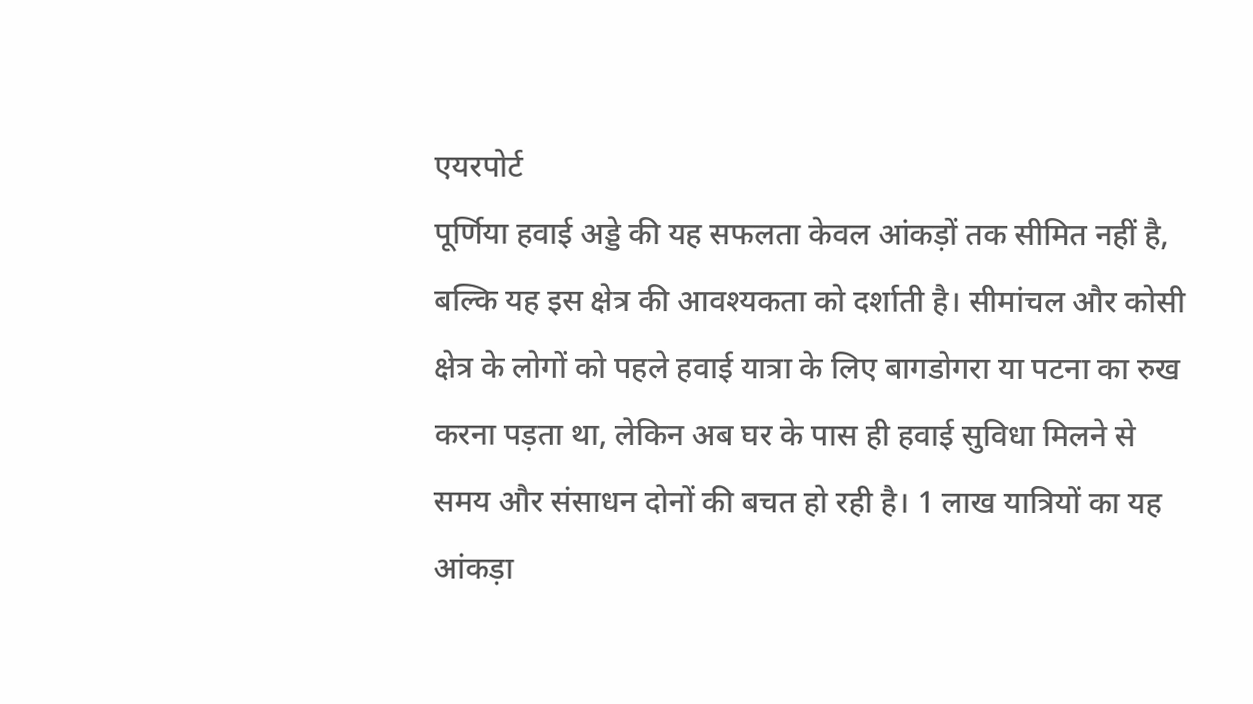एयरपोर्ट
पूर्णिया हवाई अड्डे की यह सफलता केवल आंकड़ों तक सीमित नहीं है, बल्कि यह इस क्षेत्र की आवश्यकता को दर्शाती है। सीमांचल और कोसी क्षेत्र के लोगों को पहले हवाई यात्रा के लिए बागडोगरा या पटना का रुख करना पड़ता था, लेकिन अब घर के पास ही हवाई सुविधा मिलने से समय और संसाधन दोनों की बचत हो रही है। 1 लाख यात्रियों का यह आंकड़ा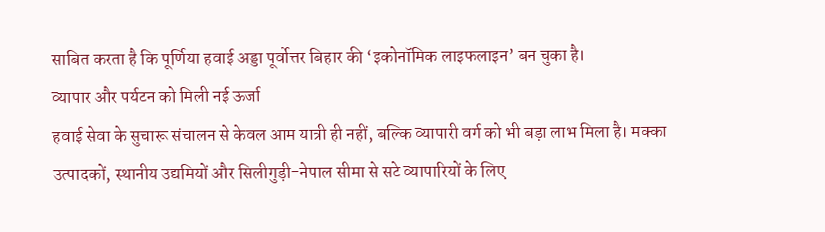साबित करता है कि पूर्णिया हवाई अड्डा पूर्वोत्तर बिहार की ‘इकोनॉमिक लाइफलाइन’ बन चुका है।
व्यापार और पर्यटन को मिली नई ऊर्जा
हवाई सेवा के सुचारू संचालन से केवल आम यात्री ही नहीं, बल्कि व्यापारी वर्ग को भी बड़ा लाभ मिला है। मक्का उत्पादकों, स्थानीय उद्यमियों और सिलीगुड़ी-नेपाल सीमा से सटे व्यापारियों के लिए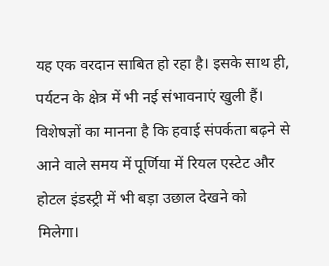यह एक वरदान साबित हो रहा है। इसके साथ ही, पर्यटन के क्षेत्र में भी नई संभावनाएं खुली हैं। विशेषज्ञों का मानना है कि हवाई संपर्कता बढ़ने से आने वाले समय में पूर्णिया में रियल एस्टेट और होटल इंडस्ट्री में भी बड़ा उछाल देखने को मिलेगा।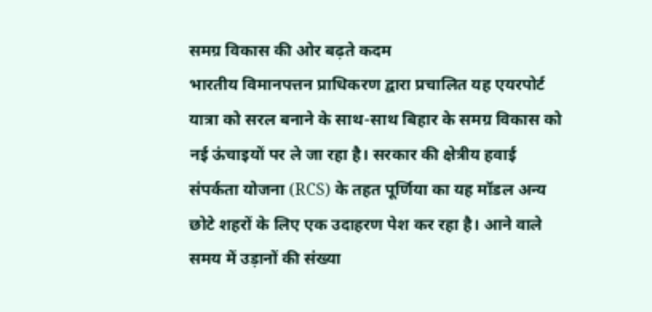समग्र विकास की ओर बढ़ते कदम
भारतीय विमानपत्तन प्राधिकरण द्वारा प्रचालित यह एयरपोर्ट यात्रा को सरल बनाने के साथ-साथ बिहार के समग्र विकास को नई ऊंचाइयों पर ले जा रहा है। सरकार की क्षेत्रीय हवाई संपर्कता योजना (RCS) के तहत पूर्णिया का यह मॉडल अन्य छोटे शहरों के लिए एक उदाहरण पेश कर रहा है। आने वाले समय में उड़ानों की संख्या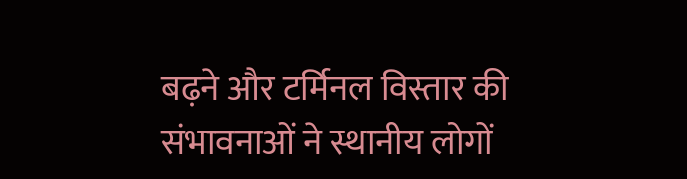बढ़ने और टर्मिनल विस्तार की संभावनाओं ने स्थानीय लोगों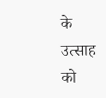के उत्साह को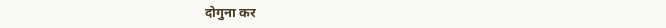दोगुना कर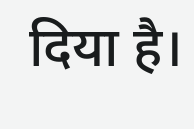दिया है।